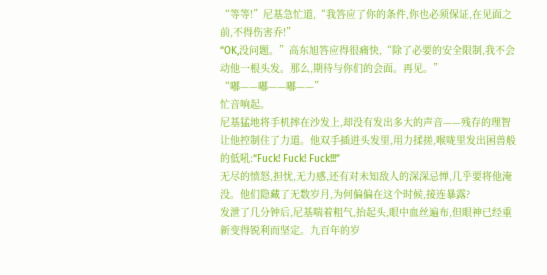“等等!”尼基急忙道,“我答应了你的条件,你也必须保证,在见面之前,不得伤害乔!”
“OK,没问题。”高东旭答应得很痛快,“除了必要的安全限制,我不会动他一根头发。那么,期待与你们的会面。再见。”
“嘟——嘟——嘟——”
忙音响起。
尼基猛地将手机摔在沙发上,却没有发出多大的声音——残存的理智让他控制住了力道。他双手插进头发里,用力揉搓,喉咙里发出困兽般的低吼:“Fuck! Fuck! Fuck!!!”
无尽的愤怒,担忧,无力感,还有对未知敌人的深深忌惮,几乎要将他淹没。他们隐藏了无数岁月,为何偏偏在这个时候,接连暴露?
发泄了几分钟后,尼基喘着粗气,抬起头,眼中血丝遍布,但眼神已经重新变得锐利而坚定。九百年的岁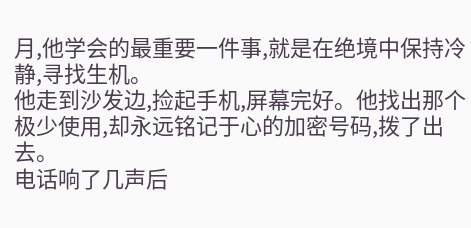月,他学会的最重要一件事,就是在绝境中保持冷静,寻找生机。
他走到沙发边,捡起手机,屏幕完好。他找出那个极少使用,却永远铭记于心的加密号码,拨了出去。
电话响了几声后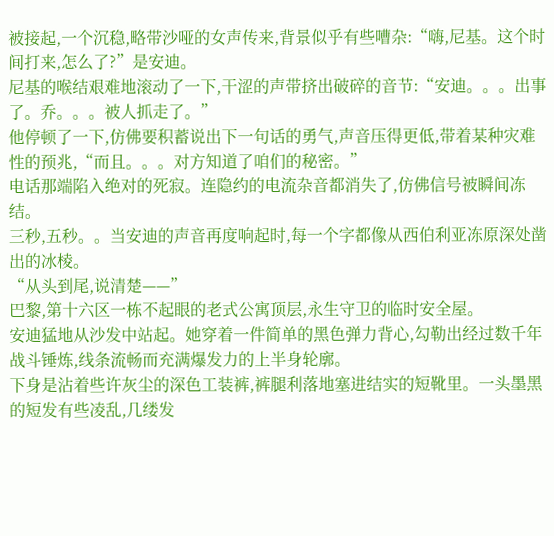被接起,一个沉稳,略带沙哑的女声传来,背景似乎有些嘈杂:“嗨,尼基。这个时间打来,怎么了?”是安迪。
尼基的喉结艰难地滚动了一下,干涩的声带挤出破碎的音节:“安迪。。。出事了。乔。。。被人抓走了。”
他停顿了一下,仿佛要积蓄说出下一句话的勇气,声音压得更低,带着某种灾难性的预兆,“而且。。。对方知道了咱们的秘密。”
电话那端陷入绝对的死寂。连隐约的电流杂音都消失了,仿佛信号被瞬间冻结。
三秒,五秒。。当安迪的声音再度响起时,每一个字都像从西伯利亚冻原深处凿出的冰棱。
“从头到尾,说清楚——”
巴黎,第十六区一栋不起眼的老式公寓顶层,永生守卫的临时安全屋。
安迪猛地从沙发中站起。她穿着一件简单的黑色弹力背心,勾勒出经过数千年战斗锤炼,线条流畅而充满爆发力的上半身轮廓。
下身是沾着些许灰尘的深色工装裤,裤腿利落地塞进结实的短靴里。一头墨黑的短发有些凌乱,几缕发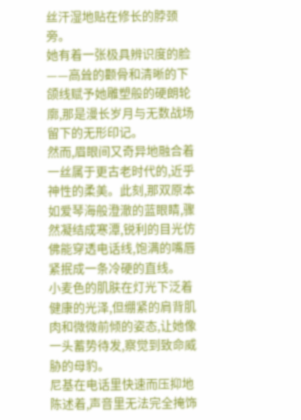丝汗湿地贴在修长的脖颈旁。
她有着一张极具辨识度的脸——高耸的颧骨和清晰的下颌线赋予她雕塑般的硬朗轮廓,那是漫长岁月与无数战场留下的无形印记。
然而,眉眼间又奇异地融合着一丝属于更古老时代的,近乎神性的柔美。此刻,那双原本如爱琴海般澄澈的蓝眼睛,骤然凝结成寒潭,锐利的目光仿佛能穿透电话线,饱满的嘴唇紧抿成一条冷硬的直线。
小麦色的肌肤在灯光下泛着健康的光泽,但绷紧的肩背肌肉和微微前倾的姿态,让她像一头蓄势待发,察觉到致命威胁的母豹。
尼基在电话里快速而压抑地陈述着,声音里无法完全掩饰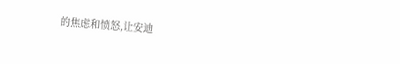的焦虑和愤怒,让安迪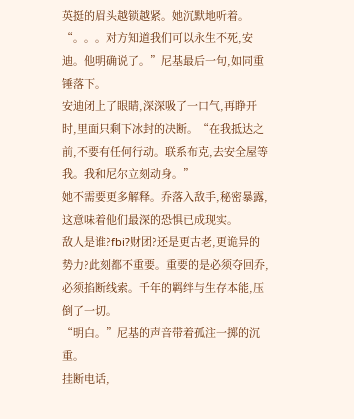英挺的眉头越锁越紧。她沉默地听着。
“。。。对方知道我们可以永生不死,安迪。他明确说了。”尼基最后一句,如同重锤落下。
安迪闭上了眼睛,深深吸了一口气,再睁开时,里面只剩下冰封的决断。“在我抵达之前,不要有任何行动。联系布克,去安全屋等我。我和尼尔立刻动身。”
她不需要更多解释。乔落入敌手,秘密暴露,这意味着他们最深的恐惧已成现实。
敌人是谁?fbi?财团?还是更古老,更诡异的势力?此刻都不重要。重要的是必须夺回乔,必须掐断线索。千年的羁绊与生存本能,压倒了一切。
“明白。”尼基的声音带着孤注一掷的沉重。
挂断电话,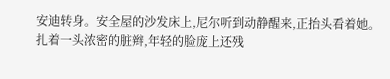安迪转身。安全屋的沙发床上,尼尔听到动静醒来,正抬头看着她。扎着一头浓密的脏辫,年轻的脸庞上还残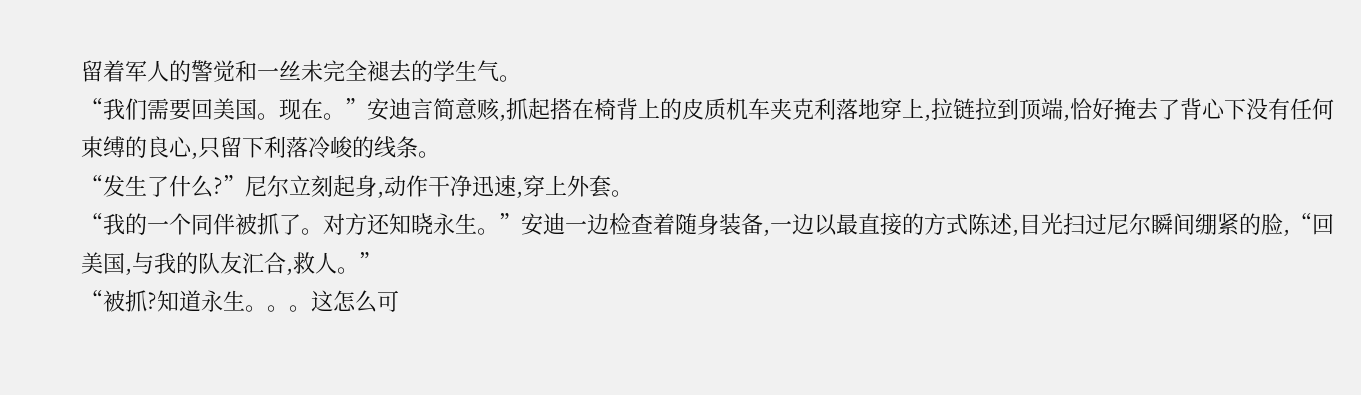留着军人的警觉和一丝未完全褪去的学生气。
“我们需要回美国。现在。”安迪言简意赅,抓起搭在椅背上的皮质机车夹克利落地穿上,拉链拉到顶端,恰好掩去了背心下没有任何束缚的良心,只留下利落冷峻的线条。
“发生了什么?”尼尔立刻起身,动作干净迅速,穿上外套。
“我的一个同伴被抓了。对方还知晓永生。”安迪一边检查着随身装备,一边以最直接的方式陈述,目光扫过尼尔瞬间绷紧的脸,“回美国,与我的队友汇合,救人。”
“被抓?知道永生。。。这怎么可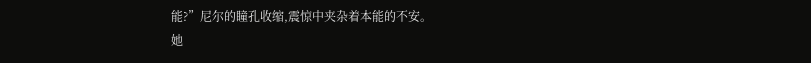能?”尼尔的瞳孔收缩,震惊中夹杂着本能的不安。
她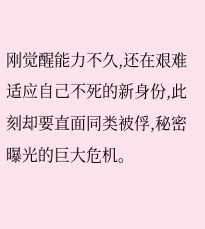刚觉醒能力不久,还在艰难适应自己不死的新身份,此刻却要直面同类被俘,秘密曝光的巨大危机。